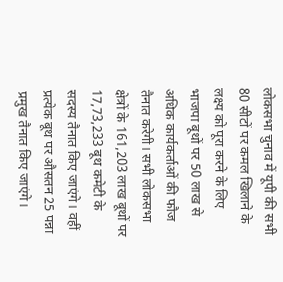लोकसभा चुनाव में यूपी की सभी 80 सीटों पर कमल खिलाने के लक्ष्य को पूरा करने के लिए भाजपा बूथों पर 50 लाख से अधिक कार्यकर्ताओं की फौज तैनात करेगी। सभी लोकसभा क्षेत्रों के 161,203 लाख बूथों पर 17,73,233 बूथ कमेटी के सदस्य तैनात किए जाएंगे। वहीं प्रत्येक बूथ पर औसतन 25 पन्ना प्रमुख तैनात किए जाएंगे।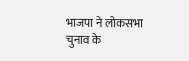भाजपा ने लोकसभा चुनाव के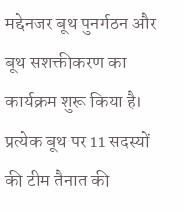मद्देनजर बूथ पुनर्गठन और बूथ सशक्तीकरण का कार्यक्रम शुरू किया है। प्रत्येक बूथ पर 11 सदस्यों की टीम तैनात की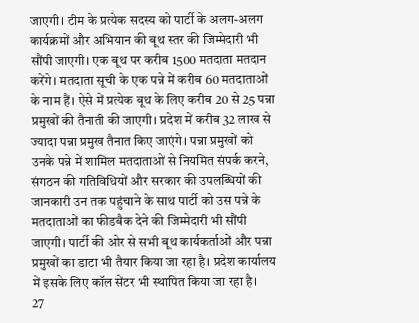जाएगी। टीम के प्रत्येक सदस्य को पार्टी के अलग-अलग कार्यक्रमों और अभियान की बूथ स्तर की जिम्मेदारी भी सौंपी जाएगी। एक बूथ पर करीब 1500 मतदाता मतदान करेंगे। मतदाता सूची के एक पन्ने में करीब 60 मतदाताओं के नाम हैं। ऐसे में प्रत्येक बूथ के लिए करीब 20 से 25 पन्ना प्रमुखों की तैनाती की जाएगी। प्रदेश में करीब 32 लाख से ज्यादा पन्ना प्रमुख तैनात किए जाएंगे। पन्ना प्रमुखों को उनके पन्ने में शामिल मतदाताओं से नियमित संपर्क करने, संगठन की गतिविधियों और सरकार की उपलब्धियों की जानकारी उन तक पहुंचाने के साथ पार्टी को उस पन्ने के मतदाताओं का फीडबैक देने की जिम्मेदारी भी सौंपी जाएगी। पार्टी की ओर से सभी बूथ कार्यकर्ताओं और पन्ना प्रमुखों का डाटा भी तैयार किया जा रहा है। प्रदेश कार्यालय में इसके लिए कॉल सेंटर भी स्थापित किया जा रहा है।
27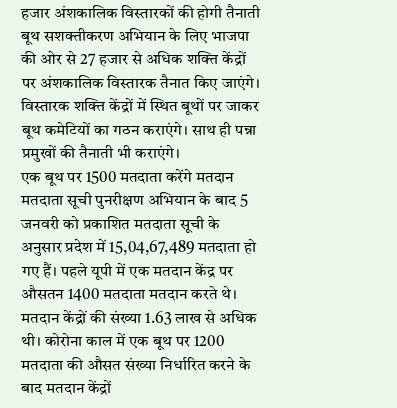हजार अंशकालिक विस्तारकों की होगी तैनाती
बूथ सशक्तीकरण अभियान के लिए भाजपा की ओर से 27 हजार से अधिक शक्ति केंद्रों पर अंशकालिक विस्तारक तैनात किए जाएंगे। विस्तारक शक्ति केंद्रों में स्थित बूथों पर जाकर बूथ कमेटियों का गठन कराएंगे। साथ ही पन्ना प्रमुखों की तैनाती भी कराएंगे।
एक बूथ पर 1500 मतदाता करेंगे मतदान
मतदाता सूची पुनरीक्षण अभियान के बाद 5 जनवरी को प्रकाशित मतदाता सूची के अनुसार प्रदेश में 15,04,67,489 मतदाता हो गए हैं। पहले यूपी में एक मतदान केंद्र पर औसतन 1400 मतदाता मतदान करते थे। मतदान केंद्रों की संख्या 1.63 लाख से अधिक थी। कोरोना काल में एक बूथ पर 1200 मतदाता की औसत संख्या निर्धारित करने के बाद मतदान केंद्रों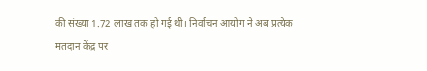की संख्या 1.72 लाख तक हो गई थी। निर्वाचन आयोग ने अब प्रत्येक मतदान केंद्र पर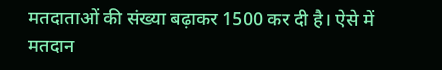मतदाताओं की संख्या बढ़ाकर 1500 कर दी है। ऐसे में मतदान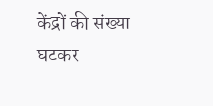केंद्रों की संख्या घटकर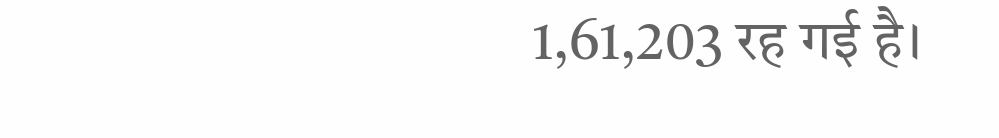1,61,203 रह गई है।